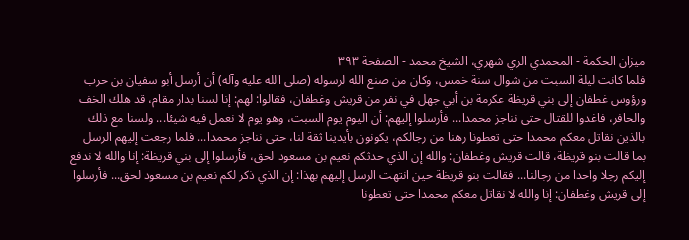ميزان الحكمة - المحمدي الري شهري، الشيخ محمد - الصفحة ٣٩٣
فلما كانت ليلة السبت من شوال سنة خمس، وكان من صنع الله لرسوله (صلى الله عليه وآله) أن أرسل أبو سفيان بن حرب ورؤوس غطفان إلى بني قريظة عكرمة بن أبي جهل في نفر من قريش وغطفان، فقالوا: لهم: إنا لسنا بدار مقام، قد هلك الخف والحافر، فاغدوا للقتال حتى نناجز محمدا... فأرسلوا إليهم: أن اليوم يوم السبت، وهو يوم لا نعمل فيه شيئا... ولسنا مع ذلك بالذين نقاتل معكم محمدا حتى تعطونا رهنا من رجالكم، يكونون بأيدينا ثقة لنا، حتى نناجز محمدا... فلما رجعت إليهم الرسل بما قالت بنو قريظة، قالت قريش وغطفان: والله إن الذي حدثكم نعيم بن مسعود لحق، فأرسلوا إلى بني قريظة: إنا والله لا ندفع إليكم رجلا واحدا من رجالنا... فقالت بنو قريظة حين انتهت الرسل إليهم بهذا: إن الذي ذكر لكم نعيم بن مسعود لحق... فأرسلوا إلى قريش وغطفان: إنا والله لا نقاتل معكم محمدا حتى تعطونا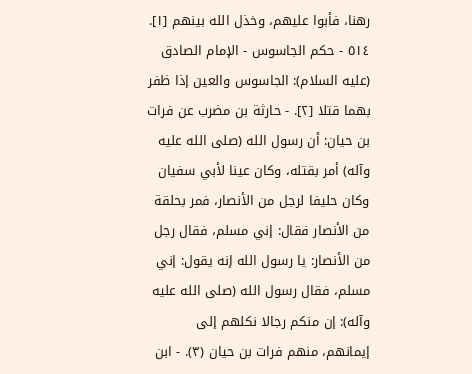رهنا، فأبوا عليهم، وخذل الله بينهم [١]. ٥١٤ - حكم الجاسوس - الإمام الصادق (عليه السلام): الجاسوس والعين إذا ظفر بهما قتلا [٢]. - حارثة بن مضرب عن فرات بن حيان: أن رسول الله (صلى الله عليه وآله) أمر بقتله، وكان عينا لأبي سفيان وكان حليفا لرجل من الأنصار، فمر بحلقة من الأنصار فقال: إني مسلم، فقال رجل من الأنصار: يا رسول الله إنه يقول: إني مسلم، فقال رسول الله (صلى الله عليه وآله): إن منكم رجالا نكلهم إلى إيمانهم، منهم فرات بن حيان (٣). - ابن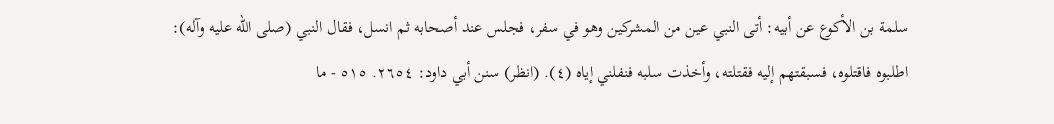سلمة بن الأكوع عن أبيه: أتى النبي عين من المشركين وهو في سفر، فجلس عند أصحابه ثم انسل، فقال النبي (صلى الله عليه وآله): اطلبوه فاقتلوه، فسبقتهم إليه فقتلته، وأخذت سلبه فنفلني إياه (٤). (انظر) سنن أبي داود: ٢٦٥٤. ٥١٥ - ما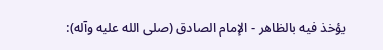يؤخذ فيه بالظاهر - الإمام الصادق (صلى الله عليه وآله):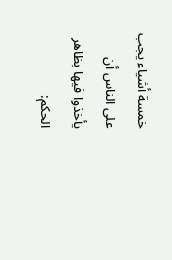خمسة أشياء يجب على الناس أن يأخذوا فيها بظاهر الحكم: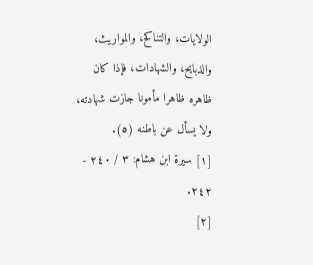الولايات، والتناكح، والمواريث، والذبايح، والشهادات، فإذا كان ظاهره ظاهرا مأمونا جازت شهادته، ولا يسأل عن باطنه (٥).
[١] سيرة ابن هشام: ٣ / ٢٤٠ - ٢٤٢.
[٢]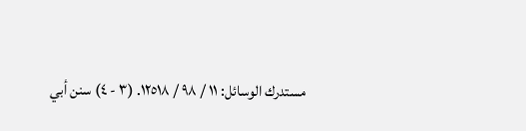مستدرك الوسائل: ١١ / ٩٨ / ١٢٥١٨. (٣ - ٤) سنن أبي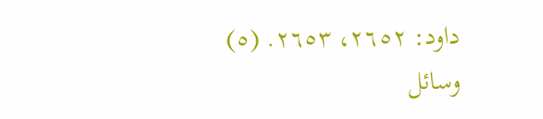داود: ٢٦٥٢، ٢٦٥٣. (٥) وسائل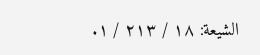الشيعة: ١٨ / ٢١٣ / ١.